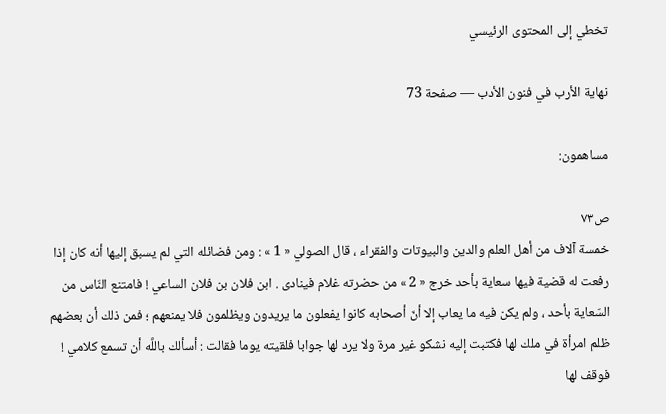تخطي إلى المحتوى الرئيسي

نهاية الأرب في فنون الأدب — صفحة 73

مساهمون:

ص٧٣
خمسة آلاف من أهل العلم والدين والبيوتات والفقراء ، قال الصولي « 1 » : ومن فضائله التي لم يسبق إليها أنه كان إذا رفعت له قضية فيها سعاية بأحد خرج « 2 » من حضرته غلام فينادى . ابن فلان بن فلان الساعي ! فامتنع النّاس من السّعاية بأحد ، ولم يكن فيه ما يعاب إلا أنّ أصحابه كانوا يفعلون ما يريدون ويظلمون فلا يمنعهم ؛ فمن ذلك أن بعضهم ظلم امرأة في ملك لها فكتبت إليه نشكو غير مرة ولا يرد لها جوابا فلقيته يوما فقالت : أسألك باللَّه أن تسمع كلامي ! فوقف لها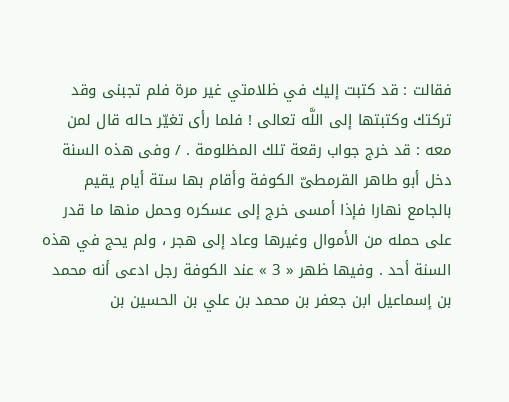فقالت : قد كتبت إليك في ظلامتي غير مرة فلم تجبنى وقد تركتك وكتبتها إلى اللَّه تعالى ! فلما رأى تغيّر حاله قال لمن معه : قد خرج جواب رقعة تلك المظلومة . / وفى هذه السنة دخل أبو طاهر القرمطىّ الكوفة وأقام بها ستة أيام يقيم بالجامع نهارا فإذا أمسى خرج إلى عسكره وحمل منها ما قدر على حمله من الأموال وغيرها وعاد إلى هجر ، ولم يحج في هذه السنة أحد . وفيها ظهر « 3 » عند الكوفة رجل ادعى أنه محمد بن إسماعيل ابن جعفر بن محمد بن علي بن الحسين بن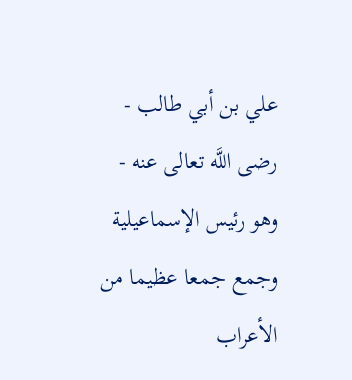علي بن أبي طالب - رضى اللَّه تعالى عنه - وهو رئيس الإسماعيلية وجمع جمعا عظيما من الأعراب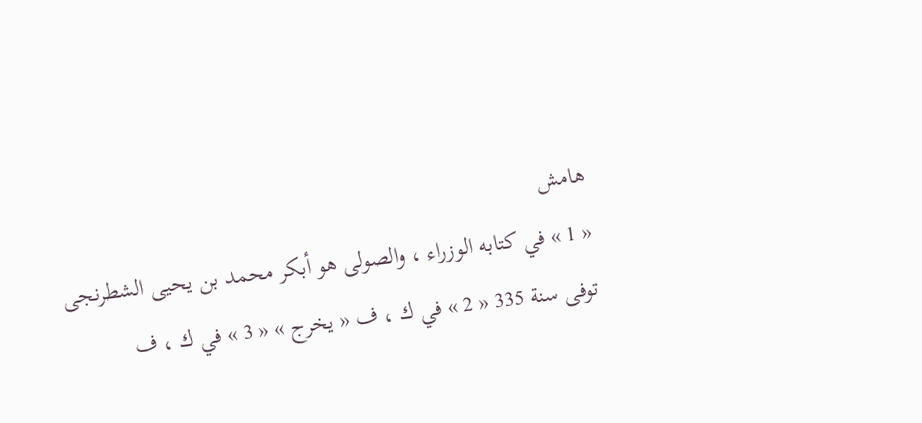هامش
« 1 » في كتابه الوزراء ، والصولى هو أبكر محمد بن يحيى الشطرنجى توفى سنة 335 « 2 » في ك ، ف « يخرج » « 3 » في ك ، ف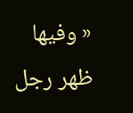« وفيها ظهر رجل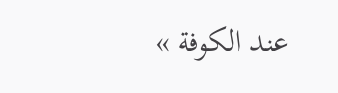عند الكوفة »